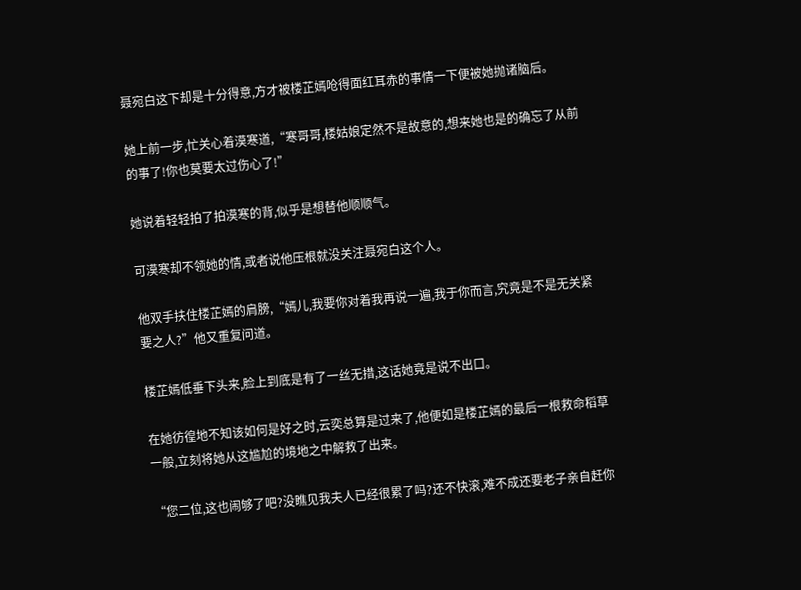聂宛白这下却是十分得意,方才被楼芷嫣呛得面红耳赤的事情一下便被她抛诸脑后。

她上前一步,忙关心着漠寒道,“寒哥哥,楼姑娘定然不是故意的,想来她也是的确忘了从前的事了!你也莫要太过伤心了!”

她说着轻轻拍了拍漠寒的背,似乎是想替他顺顺气。

可漠寒却不领她的情,或者说他压根就没关注聂宛白这个人。

他双手扶住楼芷嫣的肩膀,“嫣儿,我要你对着我再说一遍,我于你而言,究竟是不是无关紧要之人?”他又重复问道。

楼芷嫣低垂下头来,脸上到底是有了一丝无措,这话她竟是说不出口。

在她彷徨地不知该如何是好之时,云奕总算是过来了,他便如是楼芷嫣的最后一根救命稻草一般,立刻将她从这尴尬的境地之中解救了出来。

“您二位,这也闹够了吧?没瞧见我夫人已经很累了吗?还不快滚,难不成还要老子亲自赶你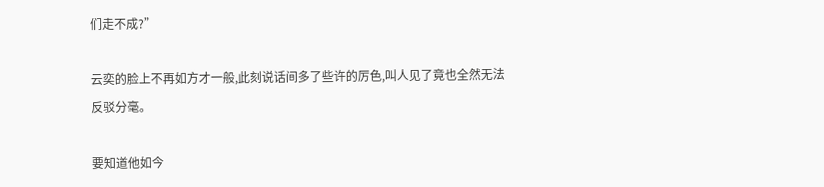们走不成?”

云奕的脸上不再如方才一般,此刻说话间多了些许的厉色,叫人见了竟也全然无法反驳分毫。

要知道他如今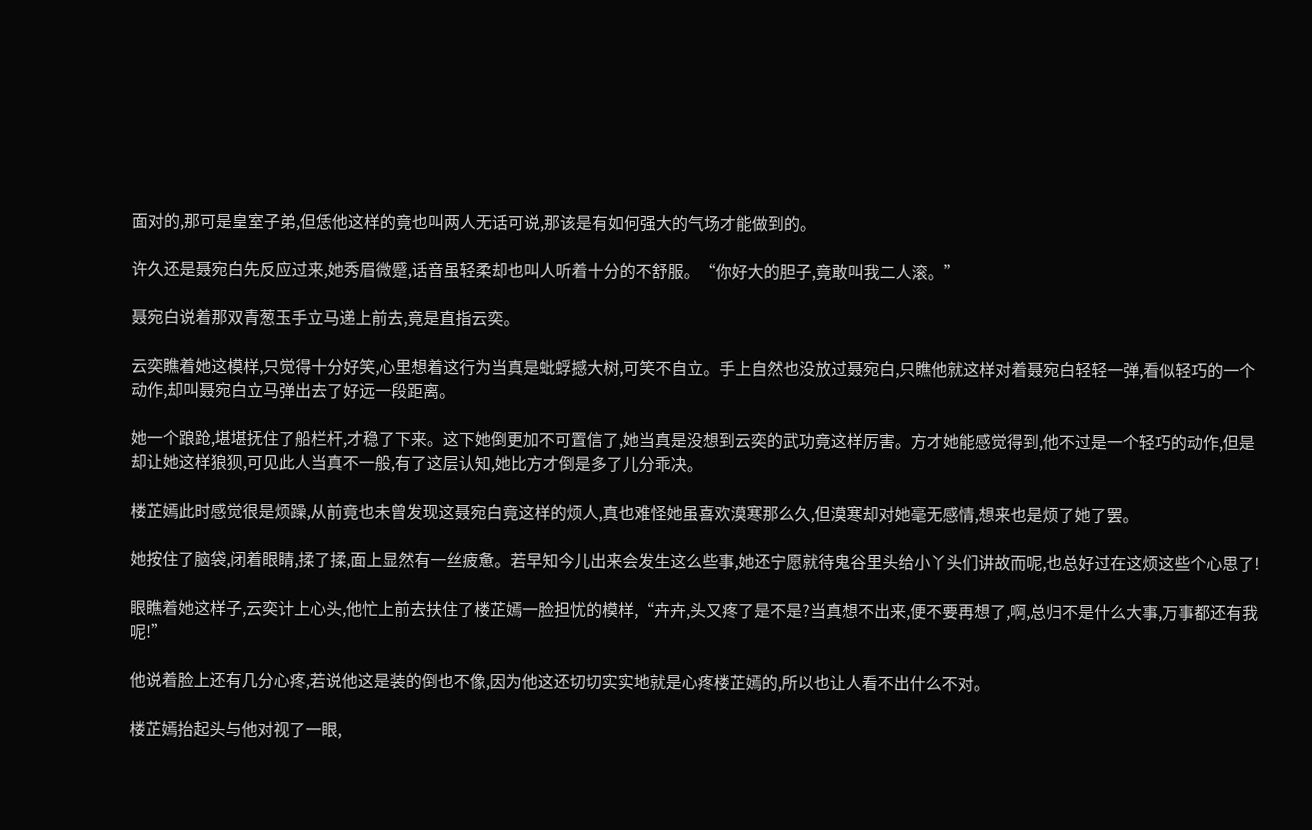面对的,那可是皇室子弟,但恁他这样的竟也叫两人无话可说,那该是有如何强大的气场才能做到的。

许久还是聂宛白先反应过来,她秀眉微蹙,话音虽轻柔却也叫人听着十分的不舒服。“你好大的胆子,竟敢叫我二人滚。”

聂宛白说着那双青葱玉手立马递上前去,竟是直指云奕。

云奕瞧着她这模样,只觉得十分好笑,心里想着这行为当真是蚍蜉撼大树,可笑不自立。手上自然也没放过聂宛白,只瞧他就这样对着聂宛白轻轻一弹,看似轻巧的一个动作,却叫聂宛白立马弹出去了好远一段距离。

她一个踉跄,堪堪抚住了船栏杆,才稳了下来。这下她倒更加不可置信了,她当真是没想到云奕的武功竟这样厉害。方才她能感觉得到,他不过是一个轻巧的动作,但是却让她这样狼狈,可见此人当真不一般,有了这层认知,她比方才倒是多了儿分乖决。

楼芷嫣此时感觉很是烦躁,从前竟也未曾发现这聂宛白竟这样的烦人,真也难怪她虽喜欢漠寒那么久,但漠寒却对她毫无感情,想来也是烦了她了罢。

她按住了脑袋,闭着眼睛,揉了揉,面上显然有一丝疲惫。若早知今儿出来会发生这么些事,她还宁愿就待鬼谷里头给小丫头们讲故而呢,也总好过在这烦这些个心思了!

眼瞧着她这样子,云奕计上心头,他忙上前去扶住了楼芷嫣一脸担忧的模样,“卉卉,头又疼了是不是?当真想不出来,便不要再想了,啊,总归不是什么大事,万事都还有我呢!”

他说着脸上还有几分心疼,若说他这是装的倒也不像,因为他这还切切实实地就是心疼楼芷嫣的,所以也让人看不出什么不对。

楼芷嫣抬起头与他对视了一眼,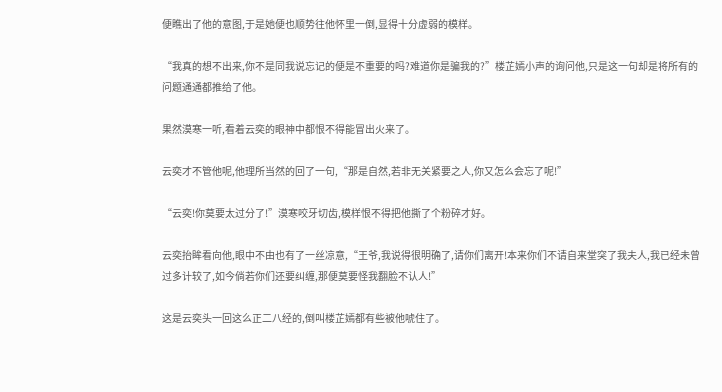便瞧出了他的意图,于是她便也顺势往他怀里一倒,显得十分虚弱的模样。

“我真的想不出来,你不是同我说忘记的便是不重要的吗?难道你是骗我的?”楼芷嫣小声的询问他,只是这一句却是将所有的问题通通都推给了他。

果然漠寒一听,看着云奕的眼神中都恨不得能冒出火来了。

云奕才不管他呢,他理所当然的回了一句,“那是自然,若非无关紧要之人,你又怎么会忘了呢!”

“云奕!你莫要太过分了!”漠寒咬牙切齿,模样恨不得把他撕了个粉碎才好。

云奕抬眸看向他,眼中不由也有了一丝凉意,“王爷,我说得很明确了,请你们离开!本来你们不请自来堂突了我夫人,我已经未曾过多计较了,如今倘若你们还要纠缠,那便莫要怪我翻脸不认人!”

这是云奕头一回这么正二八经的,倒叫楼芷嫣都有些被他唬住了。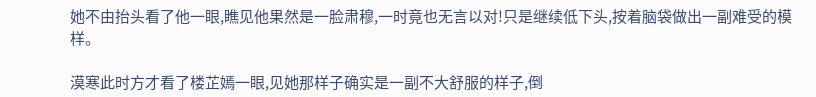她不由抬头看了他一眼,瞧见他果然是一脸肃穆,一时竟也无言以对!只是继续低下头,按着脑袋做出一副难受的模样。

漠寒此时方才看了楼芷嫣一眼,见她那样子确实是一副不大舒服的样子,倒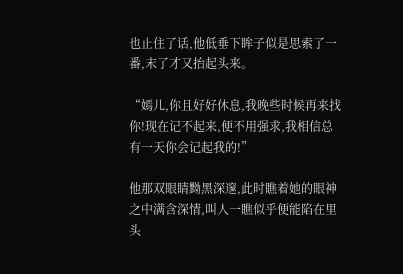也止住了话,他低垂下眸子似是思索了一番,末了才又抬起头来。

“嫣儿,你且好好休息,我晚些时候再来找你!现在记不起来,便不用强求,我相信总有一天你会记起我的!”

他那双眼睛黝黑深邃,此时瞧着她的眼神之中满含深情,叫人一瞧似乎便能陷在里头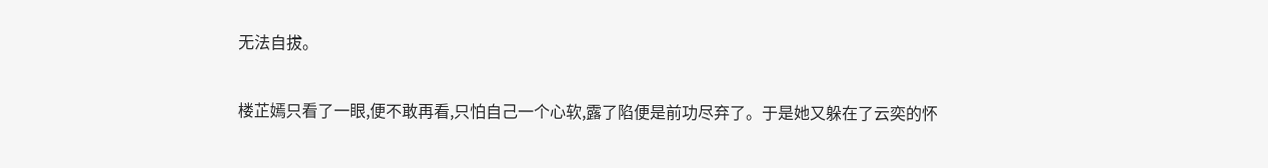无法自拔。

楼芷嫣只看了一眼,便不敢再看,只怕自己一个心软,露了陷便是前功尽弃了。于是她又躲在了云奕的怀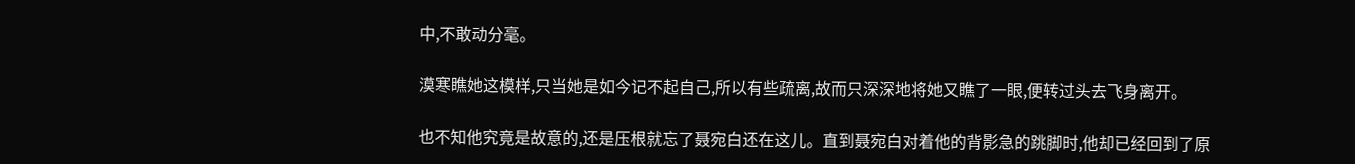中,不敢动分毫。

漠寒瞧她这模样,只当她是如今记不起自己,所以有些疏离,故而只深深地将她又瞧了一眼,便转过头去飞身离开。

也不知他究竟是故意的,还是压根就忘了聂宛白还在这儿。直到聂宛白对着他的背影急的跳脚时,他却已经回到了原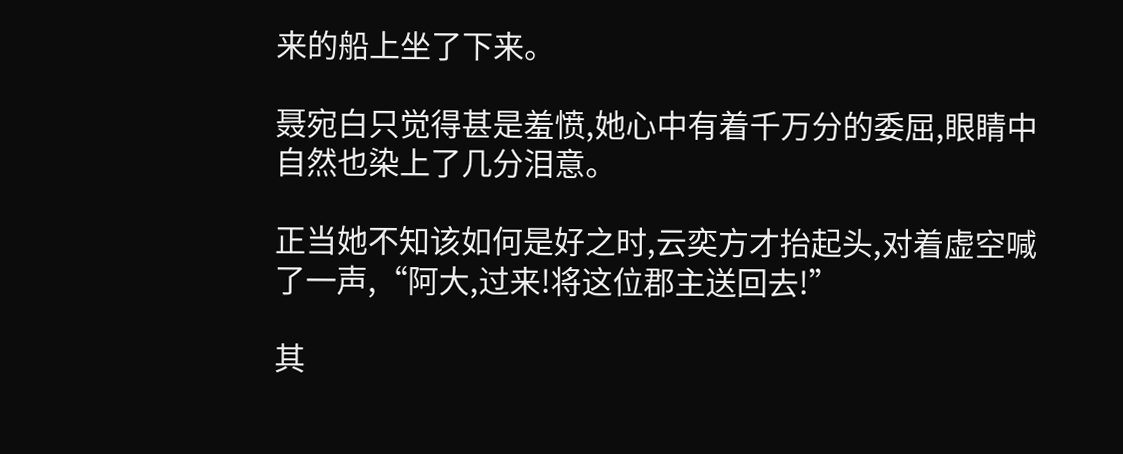来的船上坐了下来。

聂宛白只觉得甚是羞愤,她心中有着千万分的委屈,眼睛中自然也染上了几分泪意。

正当她不知该如何是好之时,云奕方才抬起头,对着虚空喊了一声,“阿大,过来!将这位郡主送回去!”

其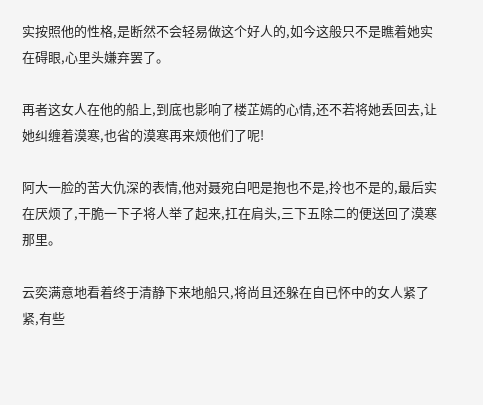实按照他的性格,是断然不会轻易做这个好人的,如今这般只不是瞧着她实在碍眼,心里头嫌弃罢了。

再者这女人在他的船上,到底也影响了楼芷嫣的心情,还不若将她丢回去,让她纠缠着漠寒,也省的漠寒再来烦他们了呢!

阿大一脸的苦大仇深的表情,他对聂宛白吧是抱也不是,拎也不是的,最后实在厌烦了,干脆一下子将人举了起来,扛在肩头,三下五除二的便送回了漠寒那里。

云奕满意地看着终于清静下来地船只,将尚且还躲在自已怀中的女人紧了紧,有些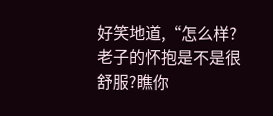好笑地道,“怎么样?老子的怀抱是不是很舒服?瞧你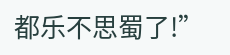都乐不思蜀了!”